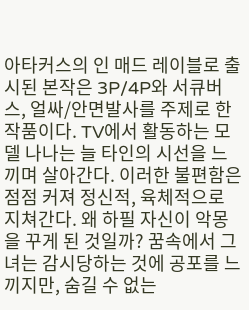아타커스의 인 매드 레이블로 출시된 본작은 3P/4P와 서큐버스, 얼싸/안면발사를 주제로 한 작품이다. TV에서 활동하는 모델 나나는 늘 타인의 시선을 느끼며 살아간다. 이러한 불편함은 점점 커져 정신적, 육체적으로 지쳐간다. 왜 하필 자신이 악몽을 꾸게 된 것일까? 꿈속에서 그녀는 감시당하는 것에 공포를 느끼지만, 숨길 수 없는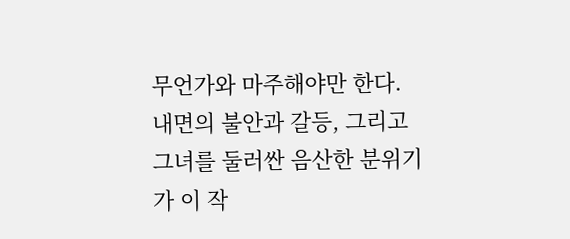무언가와 마주해야만 한다. 내면의 불안과 갈등, 그리고 그녀를 둘러싼 음산한 분위기가 이 작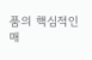품의 핵심적인 매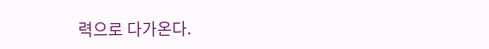력으로 다가온다.